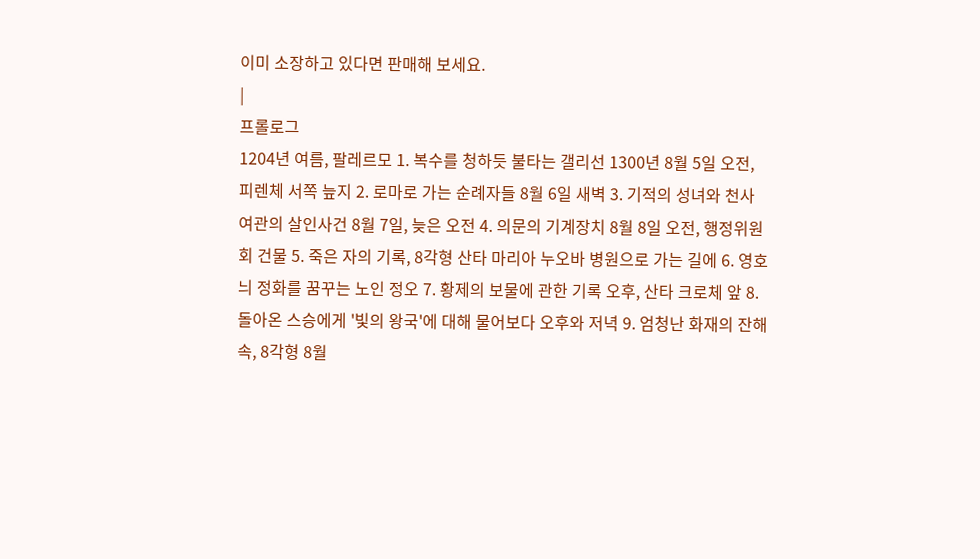이미 소장하고 있다면 판매해 보세요.
|
프롤로그
1204년 여름, 팔레르모 1. 복수를 청하듯 불타는 갤리선 1300년 8월 5일 오전, 피렌체 서쪽 늪지 2. 로마로 가는 순례자들 8월 6일 새벽 3. 기적의 성녀와 천사 여관의 살인사건 8월 7일, 늦은 오전 4. 의문의 기계장치 8월 8일 오전, 행정위원회 건물 5. 죽은 자의 기록, 8각형 산타 마리아 누오바 병원으로 가는 길에 6. 영호늬 정화를 꿈꾸는 노인 정오 7. 황제의 보물에 관한 기록 오후, 산타 크로체 앞 8. 돌아온 스승에게 '빛의 왕국'에 대해 물어보다 오후와 저녁 9. 엄청난 화재의 잔해 속, 8각형 8월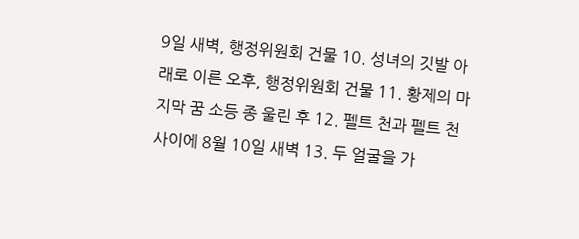9일 새벽, 행정위원회 건물 10. 성녀의 깃발 아래로 이른 오후, 행정위원회 건물 11. 황제의 마지막 꿈 소등 종 울린 후 12. 펠트 천과 펠트 천 사이에 8월 10일 새벽 13. 두 얼굴을 가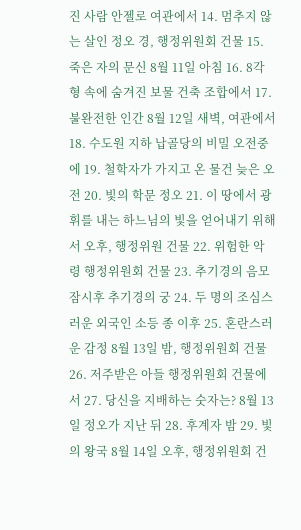진 사람 안젤로 여관에서 14. 멈추지 않는 살인 정오 경, 행정위원회 건물 15. 죽은 자의 문신 8월 11일 아침 16. 8각형 속에 숨겨진 보물 건축 조합에서 17. 불완전한 인간 8월 12일 새벽, 여관에서 18. 수도원 지하 납골당의 비밀 오전중에 19. 철학자가 가지고 온 물건 늦은 오전 20. 빛의 학문 정오 21. 이 땅에서 광휘를 내는 하느님의 빛을 얻어내기 위해서 오후, 행정위원 건물 22. 위험한 악령 행정위원회 건물 23. 추기경의 음모 잠시후 추기경의 궁 24. 두 명의 조심스러운 외국인 소등 종 이후 25. 혼란스러운 감정 8월 13일 밤, 행정위원회 건물 26. 저주받은 아들 행정위원회 건물에서 27. 당신을 지배하는 숫자는? 8월 13일 정오가 지난 뒤 28. 후계자 밤 29. 빛의 왕국 8월 14일 오후, 행정위원회 건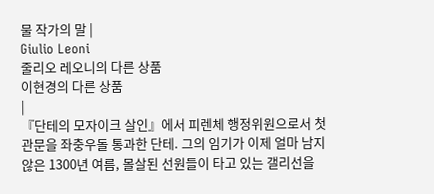물 작가의 말 |
Giulio Leoni
줄리오 레오니의 다른 상품
이현경의 다른 상품
|
『단테의 모자이크 살인』에서 피렌체 행정위원으로서 첫 관문을 좌충우돌 통과한 단테. 그의 임기가 이제 얼마 남지 않은 1300년 여름, 몰살된 선원들이 타고 있는 갤리선을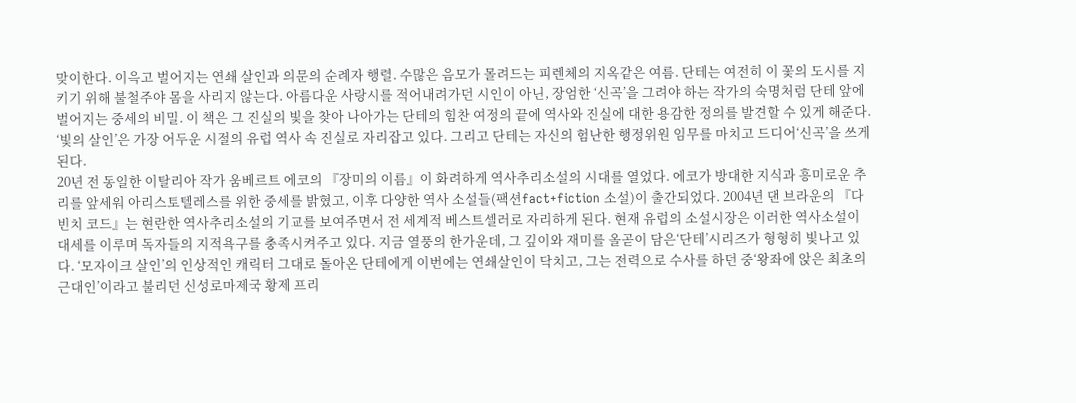맞이한다. 이윽고 벌어지는 연쇄 살인과 의문의 순례자 행렬. 수많은 음모가 몰려드는 피렌체의 지옥같은 여름. 단테는 여전히 이 꽃의 도시를 지키기 위해 불철주야 몸을 사리지 않는다. 아름다운 사랑시를 적어내려가던 시인이 아닌, 장엄한 ‘신곡’을 그려야 하는 작가의 숙명처럼 단테 앞에 벌어지는 중세의 비밀. 이 책은 그 진실의 빛을 찾아 나아가는 단테의 힘찬 여정의 끝에 역사와 진실에 대한 용감한 정의를 발견할 수 있게 해준다. ‘빛의 살인’은 가장 어두운 시절의 유럽 역사 속 진실로 자리잡고 있다. 그리고 단테는 자신의 험난한 행정위원 임무를 마치고 드디어‘신곡’을 쓰게 된다.
20년 전 동일한 이탈리아 작가 움베르트 에코의 『장미의 이름』이 화려하게 역사추리소설의 시대를 열었다. 에코가 방대한 지식과 흥미로운 추리를 앞세워 아리스토텔레스를 위한 중세를 밝혔고, 이후 다양한 역사 소설들(팩션fact+fiction 소설)이 출간되었다. 2004년 댄 브라운의 『다빈치 코드』는 현란한 역사추리소설의 기교를 보여주면서 전 세계적 베스트셀러로 자리하게 된다. 현재 유럽의 소설시장은 이러한 역사소설이 대세를 이루며 독자들의 지적욕구를 충족시켜주고 있다. 지금 열풍의 한가운데, 그 깊이와 재미를 올곧이 담은‘단테’시리즈가 형형히 빛나고 있다. ‘모자이크 살인’의 인상적인 캐릭터 그대로 돌아온 단테에게 이번에는 연쇄살인이 닥치고, 그는 전력으로 수사를 하던 중‘왕좌에 앉은 최초의 근대인’이라고 불리던 신성로마제국 황제 프리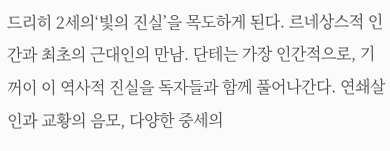드리히 2세의‘빛의 진실’을 목도하게 된다. 르네상스적 인간과 최초의 근대인의 만남. 단테는 가장 인간적으로, 기꺼이 이 역사적 진실을 독자들과 함께 풀어나간다. 연쇄살인과 교황의 음모, 다양한 중세의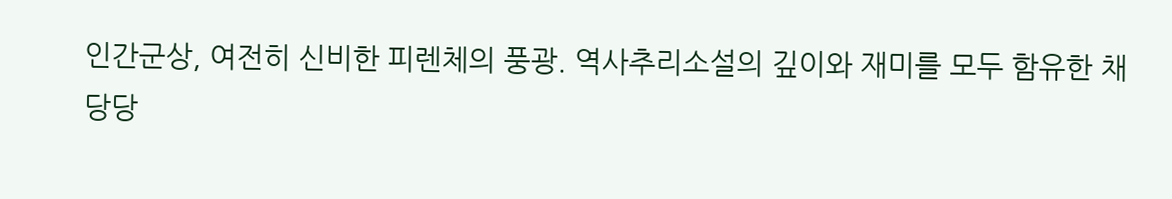인간군상, 여전히 신비한 피렌체의 풍광. 역사추리소설의 깊이와 재미를 모두 함유한 채 당당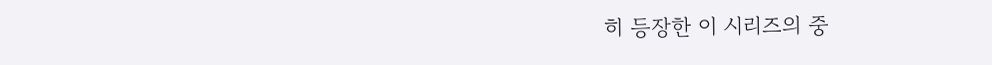히 등장한 이 시리즈의 중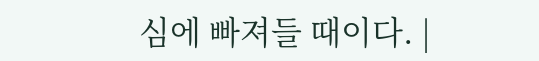심에 빠져들 때이다. |